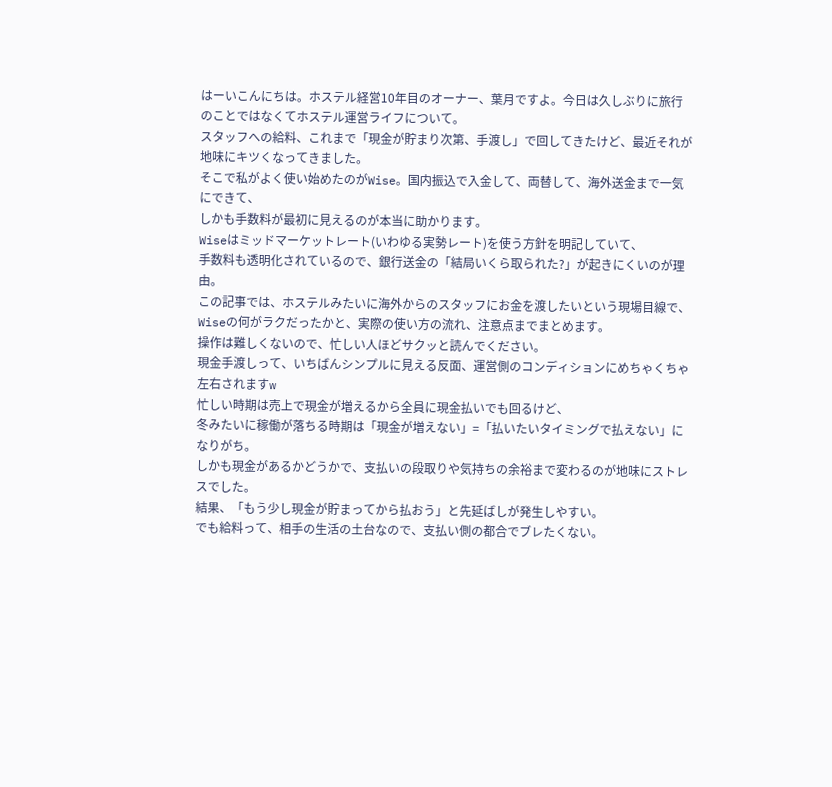はーいこんにちは。ホステル経営10年目のオーナー、葉月ですよ。今日は久しぶりに旅行のことではなくてホステル運営ライフについて。
スタッフへの給料、これまで「現金が貯まり次第、手渡し」で回してきたけど、最近それが地味にキツくなってきました。
そこで私がよく使い始めたのがWise。国内振込で入金して、両替して、海外送金まで一気にできて、
しかも手数料が最初に見えるのが本当に助かります。
Wiseはミッドマーケットレート(いわゆる実勢レート)を使う方針を明記していて、
手数料も透明化されているので、銀行送金の「結局いくら取られた?」が起きにくいのが理由。
この記事では、ホステルみたいに海外からのスタッフにお金を渡したいという現場目線で、
Wiseの何がラクだったかと、実際の使い方の流れ、注意点までまとめます。
操作は難しくないので、忙しい人ほどサクッと読んでください。
現金手渡しって、いちばんシンプルに見える反面、運営側のコンディションにめちゃくちゃ左右されますw
忙しい時期は売上で現金が増えるから全員に現金払いでも回るけど、
冬みたいに稼働が落ちる時期は「現金が増えない」=「払いたいタイミングで払えない」になりがち。
しかも現金があるかどうかで、支払いの段取りや気持ちの余裕まで変わるのが地味にストレスでした。
結果、「もう少し現金が貯まってから払おう」と先延ばしが発生しやすい。
でも給料って、相手の生活の土台なので、支払い側の都合でブレたくない。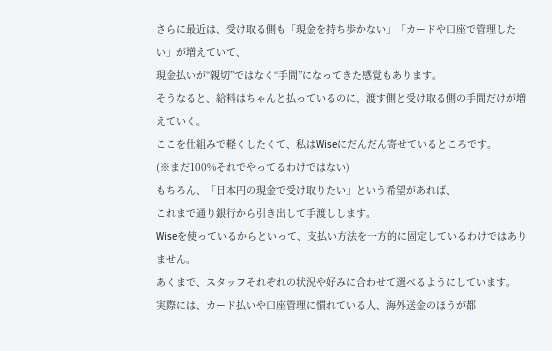さらに最近は、受け取る側も「現金を持ち歩かない」「カードや口座で管理したい」が増えていて、
現金払いが“親切”ではなく“手間”になってきた感覚もあります。
そうなると、給料はちゃんと払っているのに、渡す側と受け取る側の手間だけが増えていく。
ここを仕組みで軽くしたくて、私はWiseにだんだん寄せているところです。
(※まだ100%それでやってるわけではない)
もちろん、「日本円の現金で受け取りたい」という希望があれば、
これまで通り銀行から引き出して手渡しします。
Wiseを使っているからといって、支払い方法を一方的に固定しているわけではありません。
あくまで、スタッフそれぞれの状況や好みに合わせて選べるようにしています。
実際には、カード払いや口座管理に慣れている人、海外送金のほうが都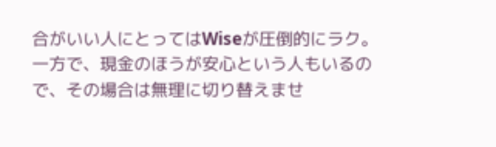合がいい人にとってはWiseが圧倒的にラク。
一方で、現金のほうが安心という人もいるので、その場合は無理に切り替えませ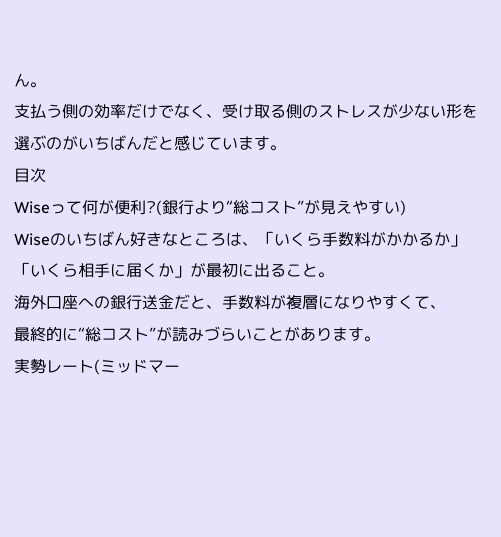ん。
支払う側の効率だけでなく、受け取る側のストレスが少ない形を選ぶのがいちばんだと感じています。
目次
Wiseって何が便利?(銀行より“総コスト”が見えやすい)
Wiseのいちばん好きなところは、「いくら手数料がかかるか」「いくら相手に届くか」が最初に出ること。
海外口座への銀行送金だと、手数料が複層になりやすくて、
最終的に“総コスト”が読みづらいことがあります。
実勢レート(ミッドマー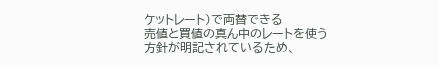ケットレート)で両替できる
売値と買値の真ん中のレートを使う方針が明記されているため、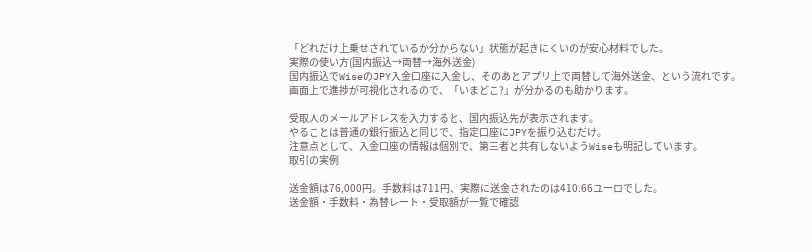「どれだけ上乗せされているか分からない」状態が起きにくいのが安心材料でした。
実際の使い方(国内振込→両替→海外送金)
国内振込でWiseのJPY入金口座に入金し、そのあとアプリ上で両替して海外送金、という流れです。
画面上で進捗が可視化されるので、「いまどこ?」が分かるのも助かります。

受取人のメールアドレスを入力すると、国内振込先が表示されます。
やることは普通の銀行振込と同じで、指定口座にJPYを振り込むだけ。
注意点として、入金口座の情報は個別で、第三者と共有しないようWiseも明記しています。
取引の実例

送金額は76,000円。手数料は711円、実際に送金されたのは410.66ユーロでした。
送金額・手数料・為替レート・受取額が一覧で確認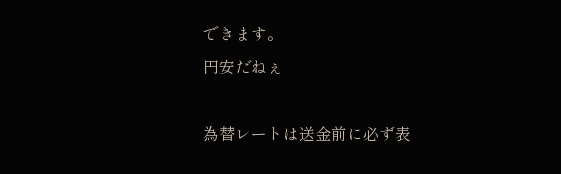できます。
円安だねぇ

為替レートは送金前に必ず表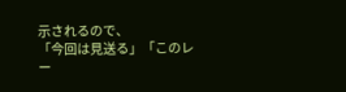示されるので、
「今回は見送る」「このレー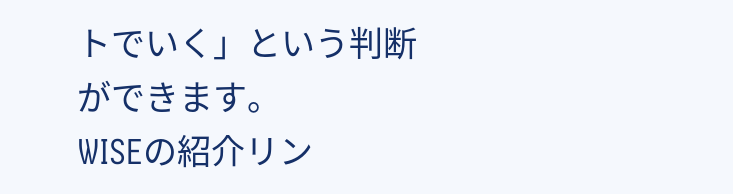トでいく」という判断ができます。
WISEの紹介リン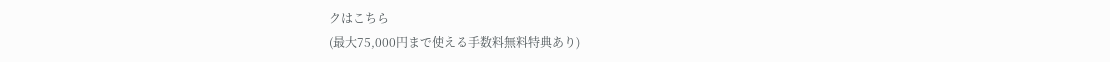クはこちら
(最大75,000円まで使える手数料無料特典あり)